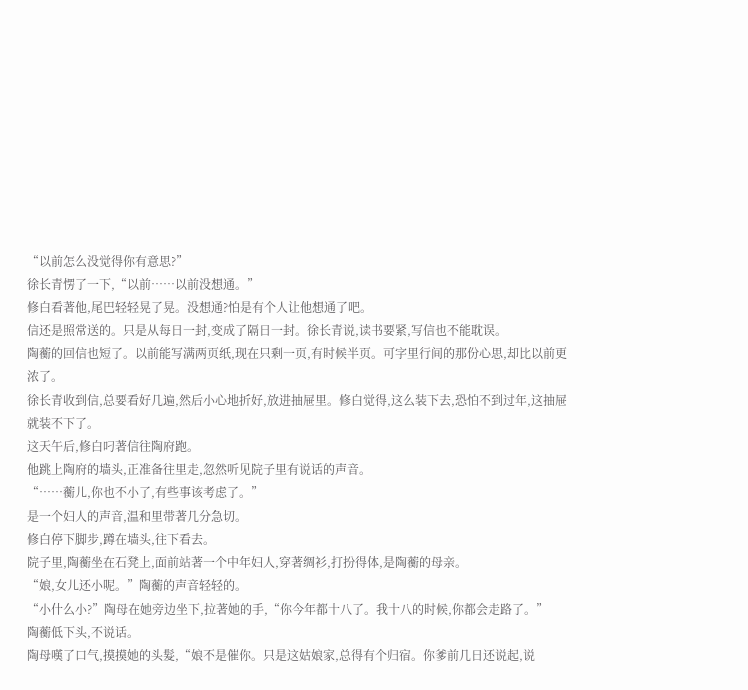“以前怎么没觉得你有意思?”
徐长青愣了一下,“以前……以前没想通。”
修白看著他,尾巴轻轻晃了晃。没想通?怕是有个人让他想通了吧。
信还是照常送的。只是从每日一封,变成了隔日一封。徐长青说,读书要紧,写信也不能耽误。
陶蘅的回信也短了。以前能写满两页纸,现在只剩一页,有时候半页。可字里行间的那份心思,却比以前更浓了。
徐长青收到信,总要看好几遍,然后小心地折好,放进抽屉里。修白觉得,这么装下去,恐怕不到过年,这抽屉就装不下了。
这天午后,修白叼著信往陶府跑。
他跳上陶府的墙头,正准备往里走,忽然听见院子里有说话的声音。
“……蘅儿,你也不小了,有些事该考虑了。”
是一个妇人的声音,温和里带著几分急切。
修白停下脚步,蹲在墙头,往下看去。
院子里,陶蘅坐在石凳上,面前站著一个中年妇人,穿著绸衫,打扮得体,是陶蘅的母亲。
“娘,女儿还小呢。”陶蘅的声音轻轻的。
“小什么小?”陶母在她旁边坐下,拉著她的手,“你今年都十八了。我十八的时候,你都会走路了。”
陶蘅低下头,不说话。
陶母嘆了口气,摸摸她的头髮,“娘不是催你。只是这姑娘家,总得有个归宿。你爹前几日还说起,说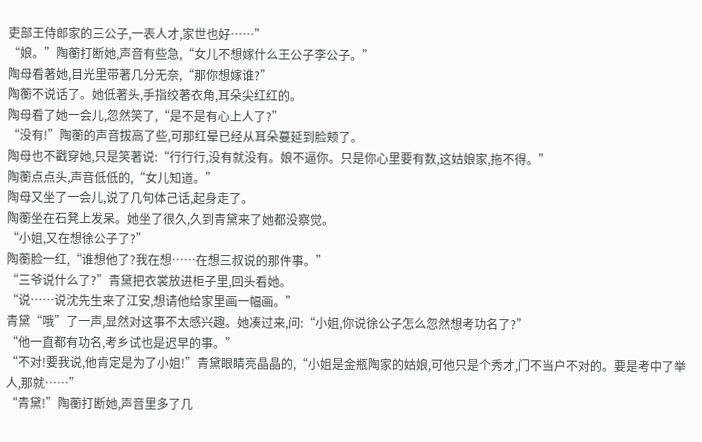吏部王侍郎家的三公子,一表人才,家世也好……”
“娘。”陶蘅打断她,声音有些急,“女儿不想嫁什么王公子李公子。”
陶母看著她,目光里带著几分无奈,“那你想嫁谁?”
陶蘅不说话了。她低著头,手指绞著衣角,耳朵尖红红的。
陶母看了她一会儿,忽然笑了,“是不是有心上人了?”
“没有!”陶蘅的声音拔高了些,可那红晕已经从耳朵蔓延到脸颊了。
陶母也不戳穿她,只是笑著说:“行行行,没有就没有。娘不逼你。只是你心里要有数,这姑娘家,拖不得。”
陶蘅点点头,声音低低的,“女儿知道。”
陶母又坐了一会儿,说了几句体己话,起身走了。
陶蘅坐在石凳上发呆。她坐了很久,久到青黛来了她都没察觉。
“小姐,又在想徐公子了?”
陶蘅脸一红,“谁想他了?我在想……在想三叔说的那件事。”
“三爷说什么了?”青黛把衣裳放进柜子里,回头看她。
“说……说沈先生来了江安,想请他给家里画一幅画。”
青黛“哦”了一声,显然对这事不太感兴趣。她凑过来,问:“小姐,你说徐公子怎么忽然想考功名了?”
“他一直都有功名,考乡试也是迟早的事。”
“不对!要我说,他肯定是为了小姐!”青黛眼睛亮晶晶的,“小姐是金瓶陶家的姑娘,可他只是个秀才,门不当户不对的。要是考中了举人,那就……”
“青黛!”陶蘅打断她,声音里多了几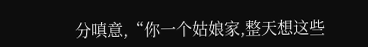分嗔意,“你一个姑娘家,整天想这些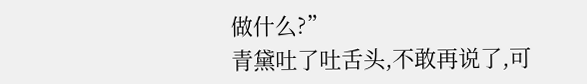做什么?”
青黛吐了吐舌头,不敢再说了,可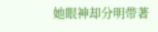她眼神却分明带著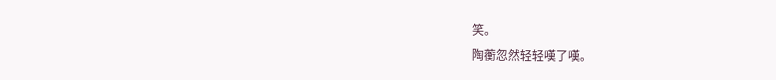笑。
陶蘅忽然轻轻嘆了嘆。